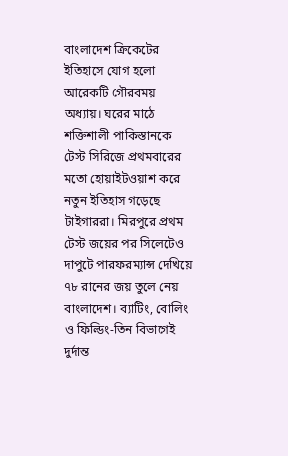বাংলাদেশ ক্রিকেটের ইতিহাসে যোগ হলো আরেকটি গৌরবময় অধ্যায়। ঘরের মাঠে শক্তিশালী পাকিস্তানকে টেস্ট সিরিজে প্রথমবারের মতো হোয়াইটওয়াশ করে নতুন ইতিহাস গড়েছে টাইগাররা। মিরপুরে প্রথম টেস্ট জয়ের পর সিলেটেও দাপুটে পারফরম্যান্স দেখিয়ে ৭৮ রানের জয় তুলে নেয় বাংলাদেশ। ব্যাটিং, বোলিং ও ফিল্ডিং-তিন বিভাগেই দুর্দান্ত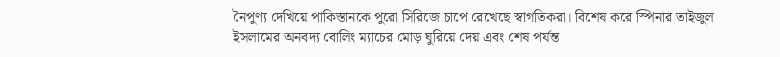নৈপুণ্য দেখিয়ে পাকিস্তানকে পুরো সিরিজে চাপে রেখেছে স্বাগতিকরা। বিশেষ করে স্পিনার তাইজুল ইসলামের অনবদ্য বোলিং ম্যাচের মোড় ঘুরিয়ে দেয় এবং শেষ পর্যন্ত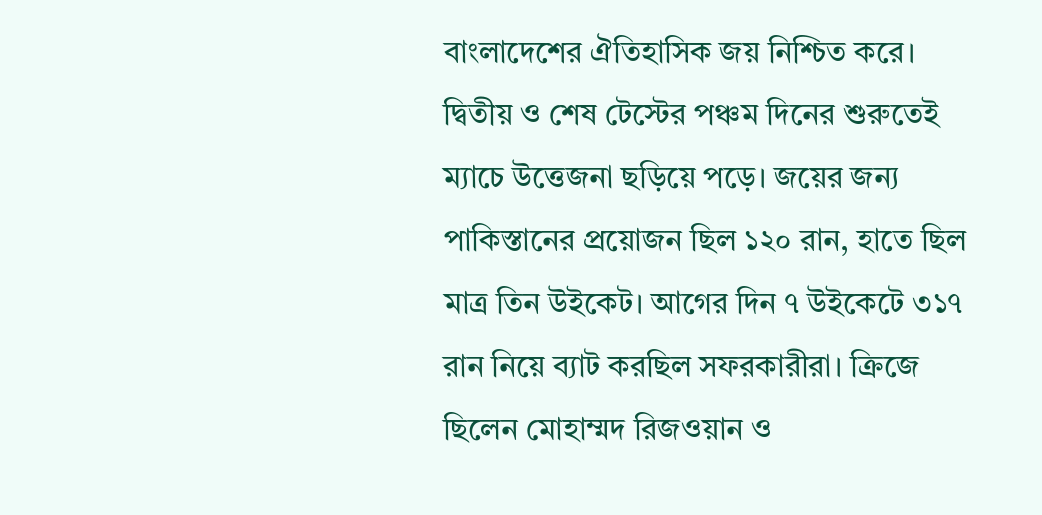বাংলাদেশের ঐতিহাসিক জয় নিশ্চিত করে।
দ্বিতীয় ও শেষ টেস্টের পঞ্চম দিনের শুরুতেই ম্যাচে উত্তেজনা ছড়িয়ে পড়ে। জয়ের জন্য পাকিস্তানের প্রয়োজন ছিল ১২০ রান, হাতে ছিল মাত্র তিন উইকেট। আগের দিন ৭ উইকেটে ৩১৭ রান নিয়ে ব্যাট করছিল সফরকারীরা। ক্রিজে ছিলেন মোহাম্মদ রিজওয়ান ও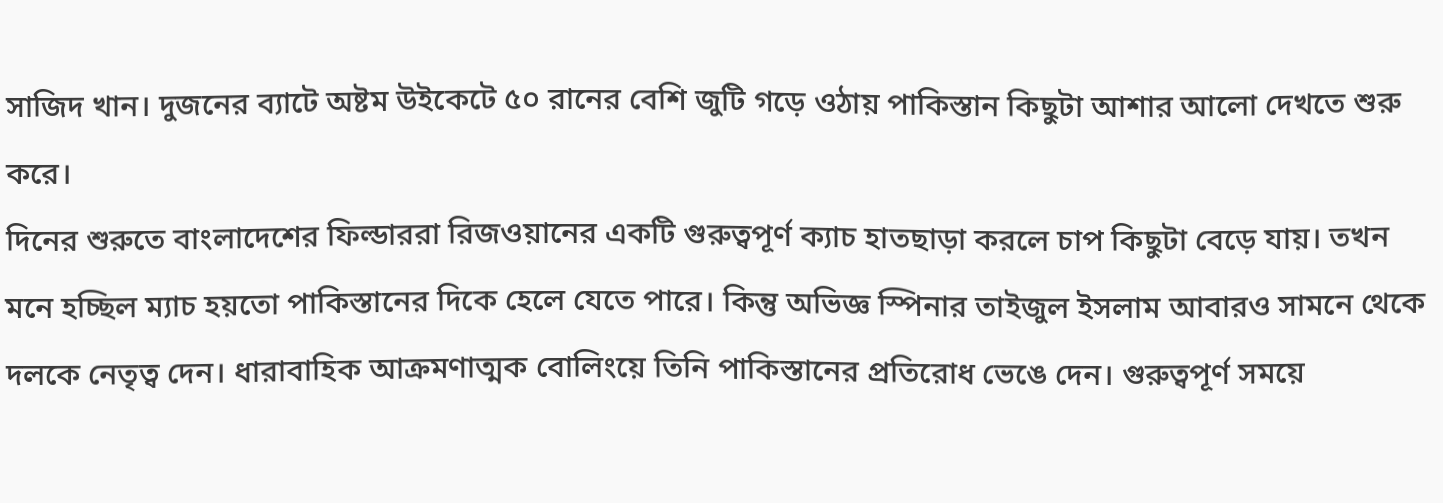সাজিদ খান। দুজনের ব্যাটে অষ্টম উইকেটে ৫০ রানের বেশি জুটি গড়ে ওঠায় পাকিস্তান কিছুটা আশার আলো দেখতে শুরু করে।
দিনের শুরুতে বাংলাদেশের ফিল্ডাররা রিজওয়ানের একটি গুরুত্বপূর্ণ ক্যাচ হাতছাড়া করলে চাপ কিছুটা বেড়ে যায়। তখন মনে হচ্ছিল ম্যাচ হয়তো পাকিস্তানের দিকে হেলে যেতে পারে। কিন্তু অভিজ্ঞ স্পিনার তাইজুল ইসলাম আবারও সামনে থেকে দলকে নেতৃত্ব দেন। ধারাবাহিক আক্রমণাত্মক বোলিংয়ে তিনি পাকিস্তানের প্রতিরোধ ভেঙে দেন। গুরুত্বপূর্ণ সময়ে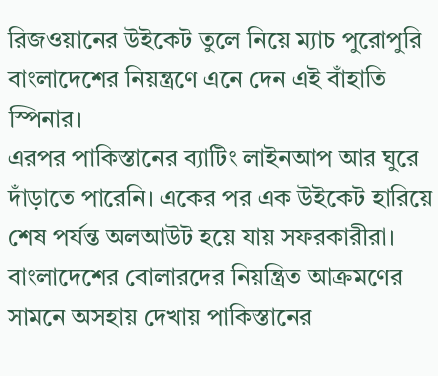রিজওয়ানের উইকেট তুলে নিয়ে ম্যাচ পুরোপুরি বাংলাদেশের নিয়ন্ত্রণে এনে দেন এই বাঁহাতি স্পিনার।
এরপর পাকিস্তানের ব্যাটিং লাইনআপ আর ঘুরে দাঁড়াতে পারেনি। একের পর এক উইকেট হারিয়ে শেষ পর্যন্ত অলআউট হয়ে যায় সফরকারীরা। বাংলাদেশের বোলারদের নিয়ন্ত্রিত আক্রমণের সামনে অসহায় দেখায় পাকিস্তানের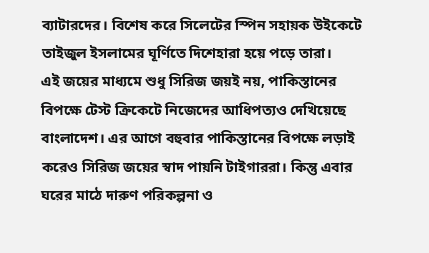ব্যাটারদের। বিশেষ করে সিলেটের স্পিন সহায়ক উইকেটে তাইজুল ইসলামের ঘূর্ণিতে দিশেহারা হয়ে পড়ে তারা।
এই জয়ের মাধ্যমে শুধু সিরিজ জয়ই নয়, পাকিস্তানের বিপক্ষে টেস্ট ক্রিকেটে নিজেদের আধিপত্যও দেখিয়েছে বাংলাদেশ। এর আগে বহুবার পাকিস্তানের বিপক্ষে লড়াই করেও সিরিজ জয়ের স্বাদ পায়নি টাইগাররা। কিন্তু এবার ঘরের মাঠে দারুণ পরিকল্পনা ও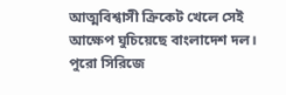আত্মবিশ্বাসী ক্রিকেট খেলে সেই আক্ষেপ ঘুচিয়েছে বাংলাদেশ দল।
পুরো সিরিজে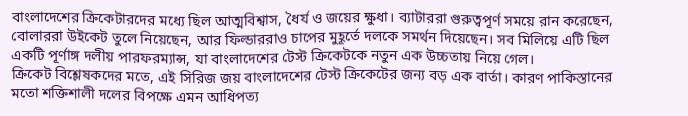বাংলাদেশের ক্রিকেটারদের মধ্যে ছিল আত্মবিশ্বাস, ধৈর্য ও জয়ের ক্ষুধা। ব্যাটাররা গুরুত্বপূর্ণ সময়ে রান করেছেন, বোলাররা উইকেট তুলে নিয়েছেন, আর ফিল্ডাররাও চাপের মুহূর্তে দলকে সমর্থন দিয়েছেন। সব মিলিয়ে এটি ছিল একটি পূর্ণাঙ্গ দলীয় পারফরম্যান্স, যা বাংলাদেশের টেস্ট ক্রিকেটকে নতুন এক উচ্চতায় নিয়ে গেল।
ক্রিকেট বিশ্লেষকদের মতে, এই সিরিজ জয় বাংলাদেশের টেস্ট ক্রিকেটের জন্য বড় এক বার্তা। কারণ পাকিস্তানের মতো শক্তিশালী দলের বিপক্ষে এমন আধিপত্য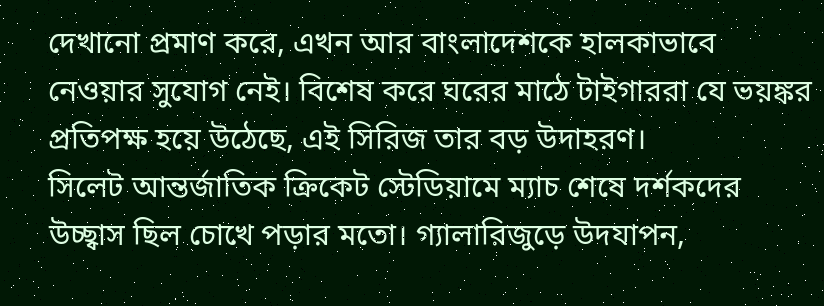দেখানো প্রমাণ করে, এখন আর বাংলাদেশকে হালকাভাবে নেওয়ার সুযোগ নেই। বিশেষ করে ঘরের মাঠে টাইগাররা যে ভয়ঙ্কর প্রতিপক্ষ হয়ে উঠেছে, এই সিরিজ তার বড় উদাহরণ।
সিলেট আন্তর্জাতিক ক্রিকেট স্টেডিয়ামে ম্যাচ শেষে দর্শকদের উচ্ছ্বাস ছিল চোখে পড়ার মতো। গ্যালারিজুড়ে উদযাপন,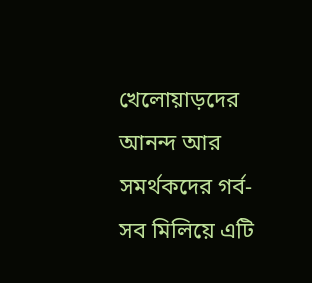খেলোয়াড়দের আনন্দ আর সমর্থকদের গর্ব-সব মিলিয়ে এটি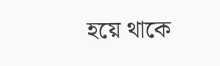হয়ে থাকে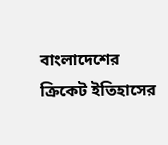বাংলাদেশের ক্রিকেট ইতিহাসের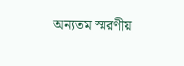অন্যতম স্মরণীয়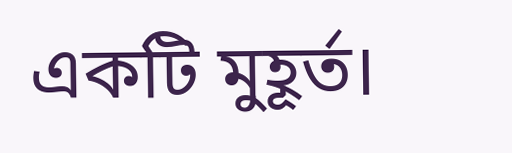একটি মুহূর্ত।